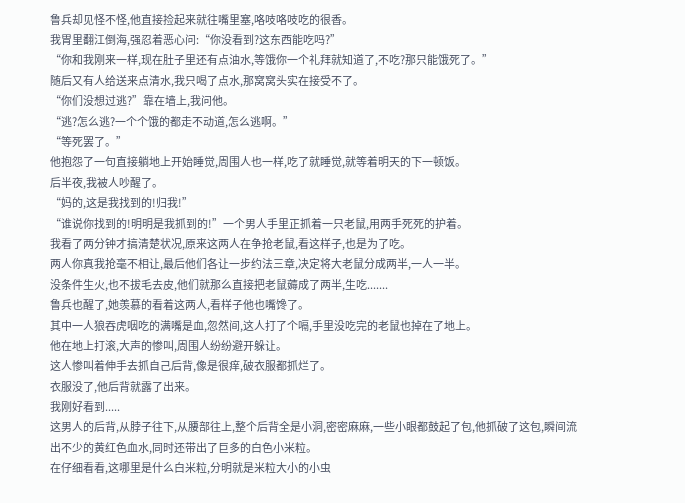鲁兵却见怪不怪,他直接捡起来就往嘴里塞,咯吱咯吱吃的很香。
我胃里翻江倒海,强忍着恶心问:“你没看到?这东西能吃吗?”
“你和我刚来一样,现在肚子里还有点油水,等饿你一个礼拜就知道了,不吃?那只能饿死了。”
随后又有人给送来点清水,我只喝了点水,那窝窝头实在接受不了。
“你们没想过逃?”靠在墙上,我问他。
“逃?怎么逃?一个个饿的都走不动道,怎么逃啊。”
“等死罢了。”
他抱怨了一句直接躺地上开始睡觉,周围人也一样,吃了就睡觉,就等着明天的下一顿饭。
后半夜,我被人吵醒了。
“妈的,这是我找到的!归我!”
“谁说你找到的!明明是我抓到的!”一个男人手里正抓着一只老鼠,用两手死死的护着。
我看了两分钟才搞清楚状况,原来这两人在争抢老鼠,看这样子,也是为了吃。
两人你真我抢毫不相让,最后他们各让一步约法三章,决定将大老鼠分成两半,一人一半。
没条件生火,也不拔毛去皮,他们就那么直接把老鼠薅成了两半,生吃.......
鲁兵也醒了,她羡慕的看着这两人,看样子他也嘴馋了。
其中一人狼吞虎咽吃的满嘴是血,忽然间,这人打了个嗝,手里没吃完的老鼠也掉在了地上。
他在地上打滚,大声的惨叫,周围人纷纷避开躲让。
这人惨叫着伸手去抓自己后背,像是很痒,破衣服都抓烂了。
衣服没了,他后背就露了出来。
我刚好看到.....
这男人的后背,从脖子往下,从腰部往上,整个后背全是小洞,密密麻麻,一些小眼都鼓起了包,他抓破了这包,瞬间流出不少的黄红色血水,同时还带出了巨多的白色小米粒。
在仔细看看,这哪里是什么白米粒,分明就是米粒大小的小虫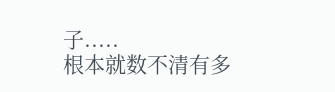子.....
根本就数不清有多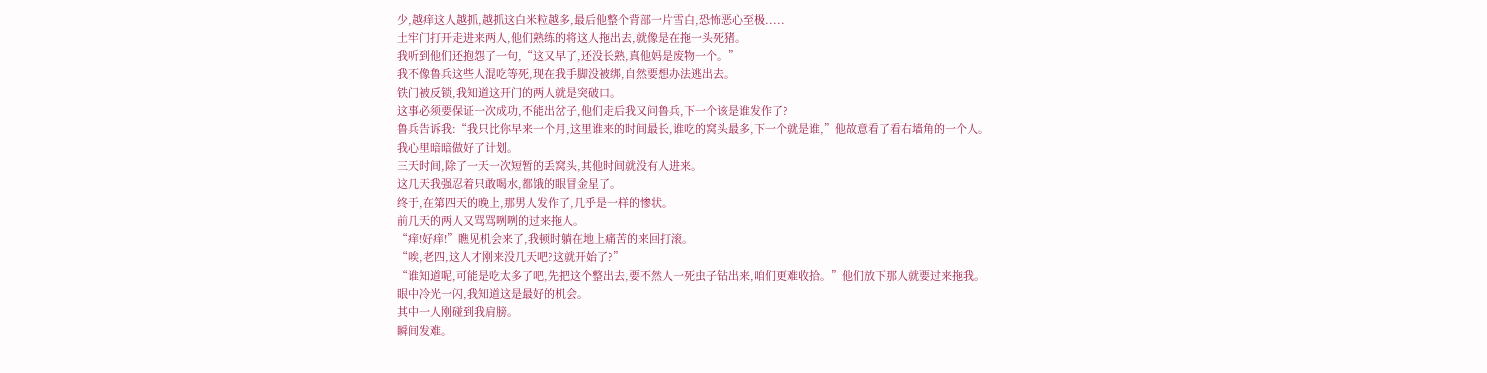少,越痒这人越抓,越抓这白米粒越多,最后他整个背部一片雪白,恐怖恶心至极.....
土牢门打开走进来两人,他们熟练的将这人拖出去,就像是在拖一头死猪。
我听到他们还抱怨了一句,“这又早了,还没长熟,真他妈是废物一个。”
我不像鲁兵这些人混吃等死,现在我手脚没被绑,自然要想办法逃出去。
铁门被反锁,我知道这开门的两人就是突破口。
这事必须要保证一次成功,不能出岔子,他们走后我又问鲁兵,下一个该是谁发作了?
鲁兵告诉我:“我只比你早来一个月,这里谁来的时间最长,谁吃的窝头最多,下一个就是谁,”他故意看了看右墙角的一个人。
我心里暗暗做好了计划。
三天时间,除了一天一次短暂的丢窝头,其他时间就没有人进来。
这几天我强忍着只敢喝水,都饿的眼冒金星了。
终于,在第四天的晚上,那男人发作了,几乎是一样的惨状。
前几天的两人又骂骂咧咧的过来拖人。
“痒!好痒!”瞧见机会来了,我顿时躺在地上痛苦的来回打滚。
“唉,老四,这人才刚来没几天吧?这就开始了?”
“谁知道呢,可能是吃太多了吧,先把这个整出去,要不然人一死虫子钻出来,咱们更难收拾。”他们放下那人就要过来拖我。
眼中冷光一闪,我知道这是最好的机会。
其中一人刚碰到我肩膀。
瞬间发难。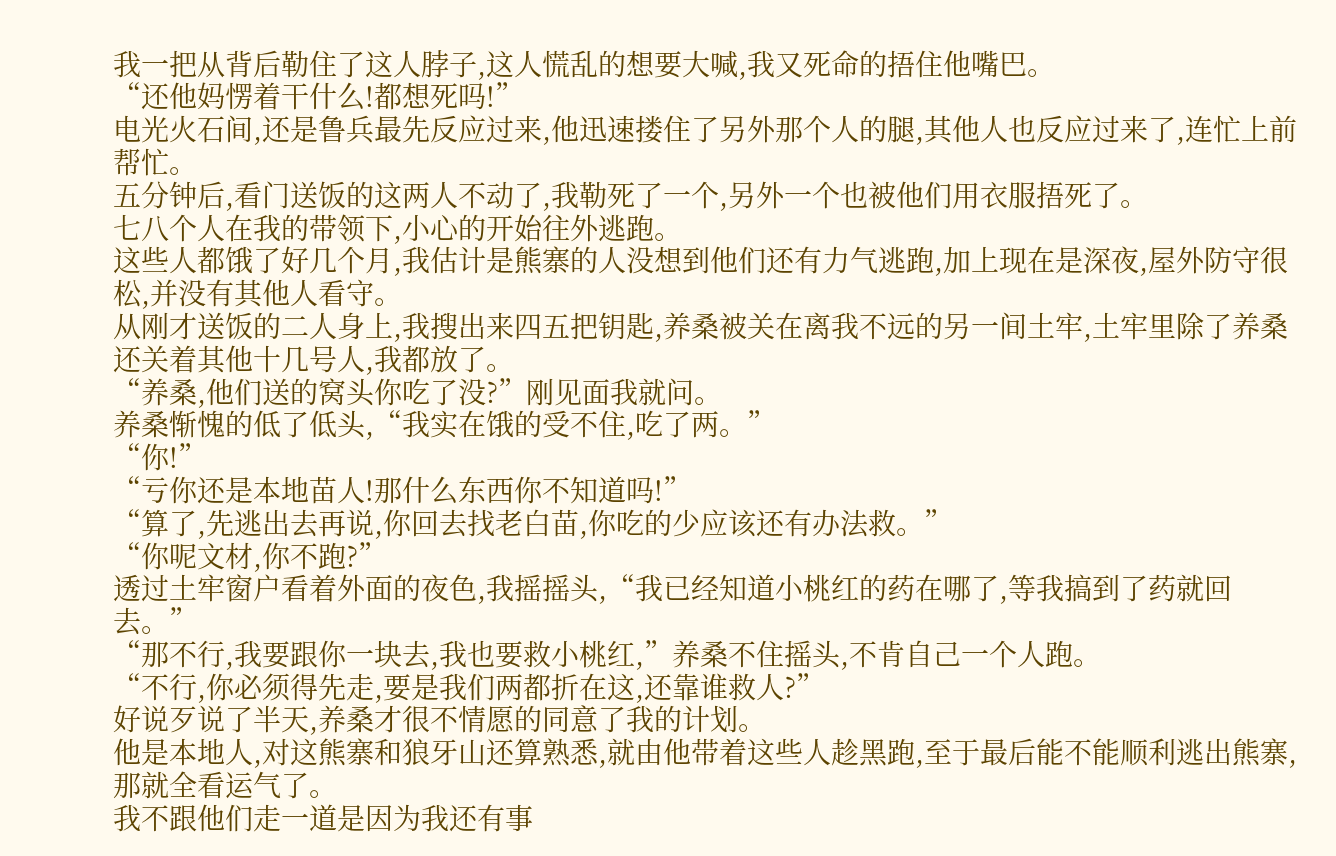我一把从背后勒住了这人脖子,这人慌乱的想要大喊,我又死命的捂住他嘴巴。
“还他妈愣着干什么!都想死吗!”
电光火石间,还是鲁兵最先反应过来,他迅速搂住了另外那个人的腿,其他人也反应过来了,连忙上前帮忙。
五分钟后,看门送饭的这两人不动了,我勒死了一个,另外一个也被他们用衣服捂死了。
七八个人在我的带领下,小心的开始往外逃跑。
这些人都饿了好几个月,我估计是熊寨的人没想到他们还有力气逃跑,加上现在是深夜,屋外防守很松,并没有其他人看守。
从刚才送饭的二人身上,我搜出来四五把钥匙,养桑被关在离我不远的另一间土牢,土牢里除了养桑还关着其他十几号人,我都放了。
“养桑,他们送的窝头你吃了没?”刚见面我就问。
养桑惭愧的低了低头,“我实在饿的受不住,吃了两。”
“你!”
“亏你还是本地苗人!那什么东西你不知道吗!”
“算了,先逃出去再说,你回去找老白苗,你吃的少应该还有办法救。”
“你呢文材,你不跑?”
透过土牢窗户看着外面的夜色,我摇摇头,“我已经知道小桃红的药在哪了,等我搞到了药就回去。”
“那不行,我要跟你一块去,我也要救小桃红,”养桑不住摇头,不肯自己一个人跑。
“不行,你必须得先走,要是我们两都折在这,还靠谁救人?”
好说歹说了半天,养桑才很不情愿的同意了我的计划。
他是本地人,对这熊寨和狼牙山还算熟悉,就由他带着这些人趁黑跑,至于最后能不能顺利逃出熊寨,那就全看运气了。
我不跟他们走一道是因为我还有事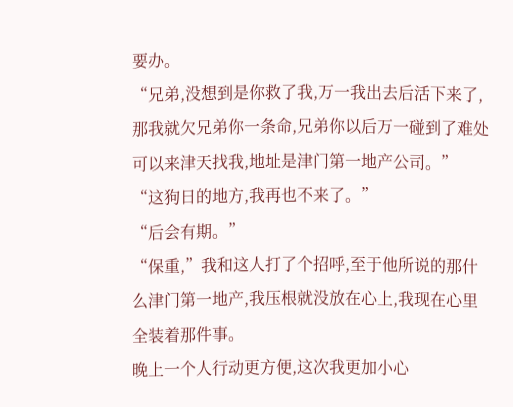要办。
“兄弟,没想到是你救了我,万一我出去后活下来了,那我就欠兄弟你一条命,兄弟你以后万一碰到了难处可以来津天找我,地址是津门第一地产公司。”
“这狗日的地方,我再也不来了。”
“后会有期。”
“保重,”我和这人打了个招呼,至于他所说的那什么津门第一地产,我压根就没放在心上,我现在心里全装着那件事。
晚上一个人行动更方便,这次我更加小心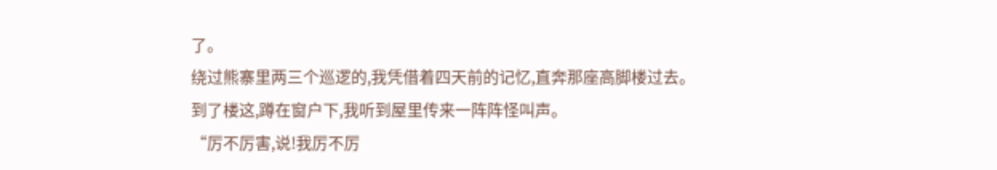了。
绕过熊寨里两三个巡逻的,我凭借着四天前的记忆,直奔那座高脚楼过去。
到了楼这,蹲在窗户下,我听到屋里传来一阵阵怪叫声。
“厉不厉害,说!我厉不厉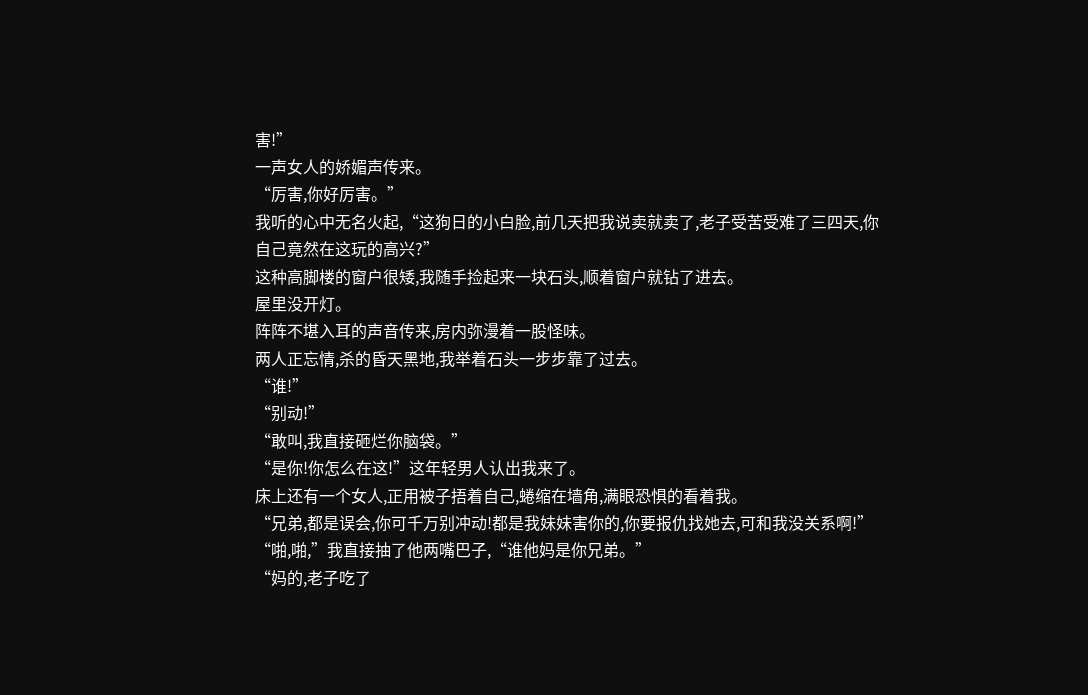害!”
一声女人的娇媚声传来。
“厉害,你好厉害。”
我听的心中无名火起,“这狗日的小白脸,前几天把我说卖就卖了,老子受苦受难了三四天,你自己竟然在这玩的高兴?”
这种高脚楼的窗户很矮,我随手捡起来一块石头,顺着窗户就钻了进去。
屋里没开灯。
阵阵不堪入耳的声音传来,房内弥漫着一股怪味。
两人正忘情,杀的昏天黑地,我举着石头一步步靠了过去。
“谁!”
“别动!”
“敢叫,我直接砸烂你脑袋。”
“是你!你怎么在这!”这年轻男人认出我来了。
床上还有一个女人,正用被子捂着自己,蜷缩在墙角,满眼恐惧的看着我。
“兄弟,都是误会,你可千万别冲动!都是我妹妹害你的,你要报仇找她去,可和我没关系啊!”
“啪,啪,”我直接抽了他两嘴巴子,“谁他妈是你兄弟。”
“妈的,老子吃了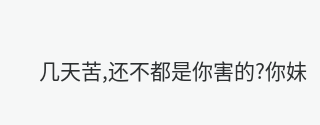几天苦,还不都是你害的?你妹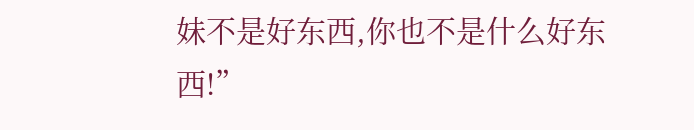妹不是好东西,你也不是什么好东西!”